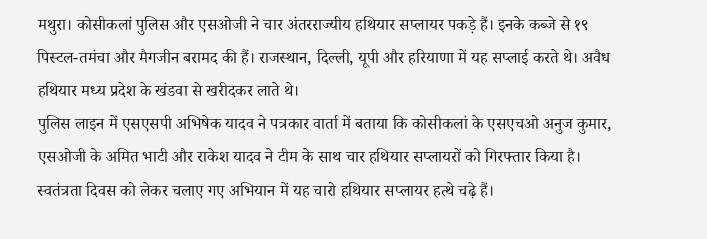मथुरा। कोसीकलां पुलिस और एसओजी ने चार अंतरराज्यीय हथियार सप्लायर पकड़े हैं। इनके कब्जे से १९ पिस्टल-तमंचा और मैगजीन बरामद की हैं। राजस्थान, दिल्ली, यूपी और हरियाणा में यह सप्लाई करते थे। अवैध हथियार मध्य प्रदेश के खंडवा से खरीदकर लाते थे।
पुलिस लाइन में एसएसपी अभिषेक यादव ने पत्रकार वार्ता में बताया कि कोसीकलां के एसएचओ अनुज कुमार, एसओजी के अमित भाटी और राकेश यादव ने टीम के साथ चार हथियार सप्लायरों को गिरफ्तार किया है। स्वतंत्रता दिवस को लेकर चलाए गए अभियान में यह चारो हथियार सप्लायर हत्थे चढ़े हैं।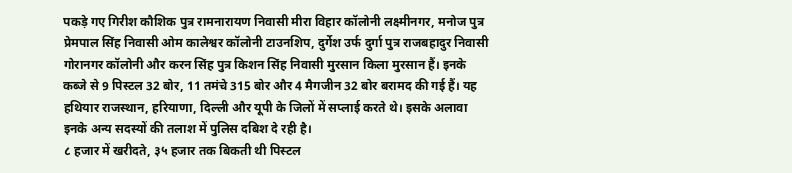पकड़े गए गिरीश कौशिक पुत्र रामनारायण निवासी मीरा विहार कॉलोनी लक्ष्मीनगर, मनोज पुत्र प्रेमपाल सिंह निवासी ओम कालेश्वर कॉलोनी टाउनशिप, दुर्गेश उर्फ दुर्गा पुत्र राजबहादुर निवासी गोरानगर कॉलोनी और करन सिंह पुत्र किशन सिंह निवासी मुरसान किला मुरसान हैं। इनके कब्जे से 9 पिस्टल 32 बोर, 11 तमंचे 315 बोर और 4 मैगजीन 32 बोर बरामद की गई हैं। यह हथियार राजस्थान, हरियाणा, दिल्ली और यूपी के जिलों में सप्लाई करते थे। इसके अलावा इनके अन्य सदस्यों की तलाश में पुलिस दबिश दे रही है।
८ हजार में खरीदते, ३५ हजार तक बिकती थी पिस्टल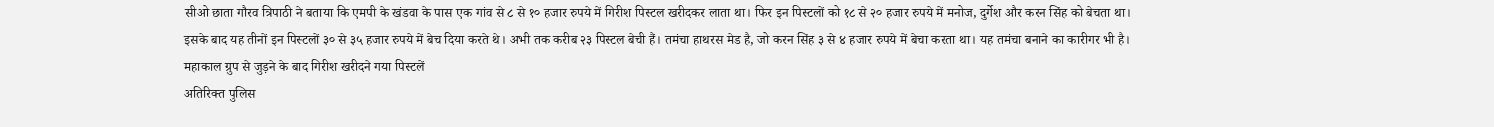सीओ छाता गौरव त्रिपाठी ने बताया कि एमपी के खंडवा के पास एक गांव से ८ से १० हजार रुपये में गिरीश पिस्टल खरीदकर लाता था। फिर इन पिस्टलों को १८ से २० हजार रुपये में मनोज, दुर्गेश और करन सिंह को बेचता था।
इसके बाद यह तीनों इन पिस्टलों ३० से ३५ हजार रुपये में बेच दिया करते थे। अभी तक करीब २३ पिस्टल बेची हैं। तमंचा हाथरस मेड है, जो करन सिंह ३ से ४ हजार रुपये में बेचा करता था। यह तमंचा बनाने का कारीगर भी है।
महाकाल ग्रुप से जुड़ने के बाद गिरीश खरीदने गया पिस्टलें
अतिरिक्त पुलिस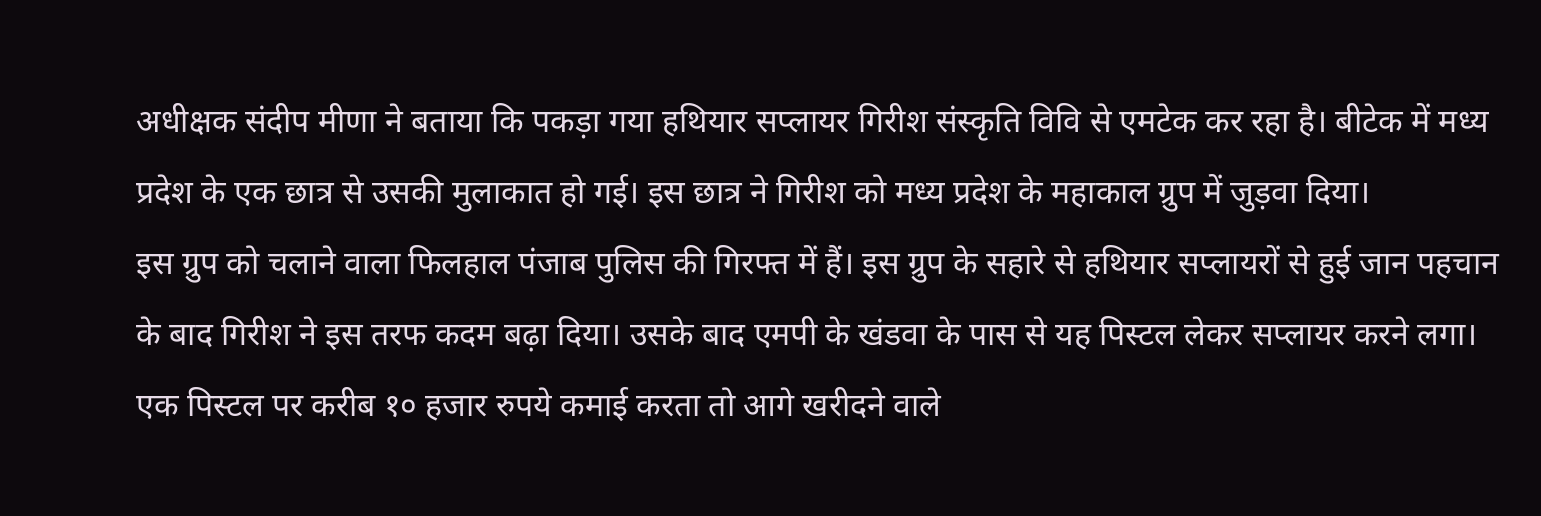अधीक्षक संदीप मीणा ने बताया कि पकड़ा गया हथियार सप्लायर गिरीश संस्कृति विवि से एमटेक कर रहा है। बीटेक में मध्य प्रदेश के एक छात्र से उसकी मुलाकात हो गई। इस छात्र ने गिरीश को मध्य प्रदेश के महाकाल ग्रुप में जुड़वा दिया।
इस ग्रुप को चलाने वाला फिलहाल पंजाब पुलिस की गिरफ्त में हैं। इस ग्रुप के सहारे से हथियार सप्लायरों से हुई जान पहचान के बाद गिरीश ने इस तरफ कदम बढ़ा दिया। उसके बाद एमपी के खंडवा के पास से यह पिस्टल लेकर सप्लायर करने लगा। एक पिस्टल पर करीब १० हजार रुपये कमाई करता तो आगे खरीदने वाले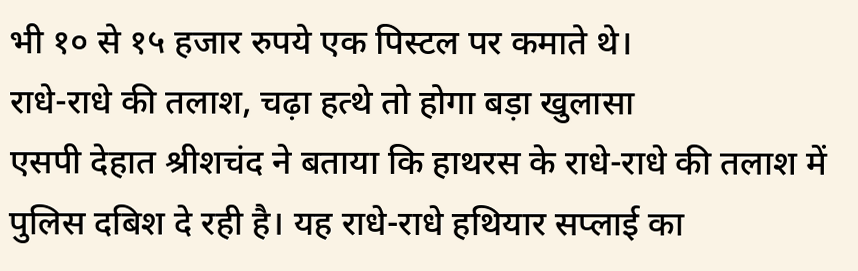भी १० से १५ हजार रुपये एक पिस्टल पर कमाते थे।
राधे-राधे की तलाश, चढ़ा हत्थे तो होगा बड़ा खुलासा
एसपी देहात श्रीशचंद ने बताया कि हाथरस के राधे-राधे की तलाश में पुलिस दबिश दे रही है। यह राधे-राधे हथियार सप्लाई का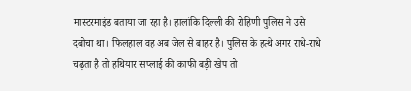मास्टरमाइंड बताया जा रहा है। हालांकि दिल्ली की रोहिणी पुलिस ने उसे दबोचा था। फिलहाल वह अब जेल से बाहर है। पुलिस के हत्थे अगर राधे-राधे चढ़ता है तो हथियार सप्लाई की काफी बड़ी खेप तो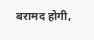बरामद होगी,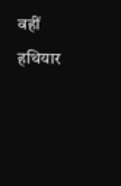वहीं हथियार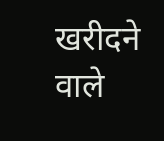खरीदने वाले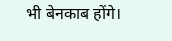भी बेनकाब होंगे।